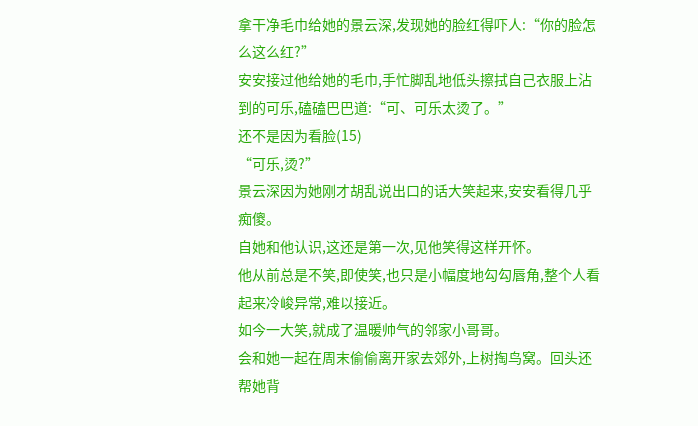拿干净毛巾给她的景云深,发现她的脸红得吓人:“你的脸怎么这么红?”
安安接过他给她的毛巾,手忙脚乱地低头擦拭自己衣服上沾到的可乐,磕磕巴巴道:“可、可乐太烫了。”
还不是因为看脸(15)
“可乐,烫?”
景云深因为她刚才胡乱说出口的话大笑起来,安安看得几乎痴傻。
自她和他认识,这还是第一次,见他笑得这样开怀。
他从前总是不笑,即使笑,也只是小幅度地勾勾唇角,整个人看起来冷峻异常,难以接近。
如今一大笑,就成了温暖帅气的邻家小哥哥。
会和她一起在周末偷偷离开家去郊外,上树掏鸟窝。回头还帮她背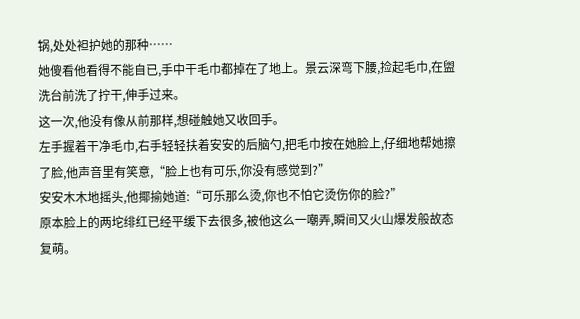锅,处处袒护她的那种……
她傻看他看得不能自已,手中干毛巾都掉在了地上。景云深弯下腰,捡起毛巾,在盥洗台前洗了拧干,伸手过来。
这一次,他没有像从前那样,想碰触她又收回手。
左手握着干净毛巾,右手轻轻扶着安安的后脑勺,把毛巾按在她脸上,仔细地帮她擦了脸,他声音里有笑意,“脸上也有可乐,你没有感觉到?”
安安木木地摇头,他揶揄她道:“可乐那么烫,你也不怕它烫伤你的脸?”
原本脸上的两坨绯红已经平缓下去很多,被他这么一嘲弄,瞬间又火山爆发般故态复萌。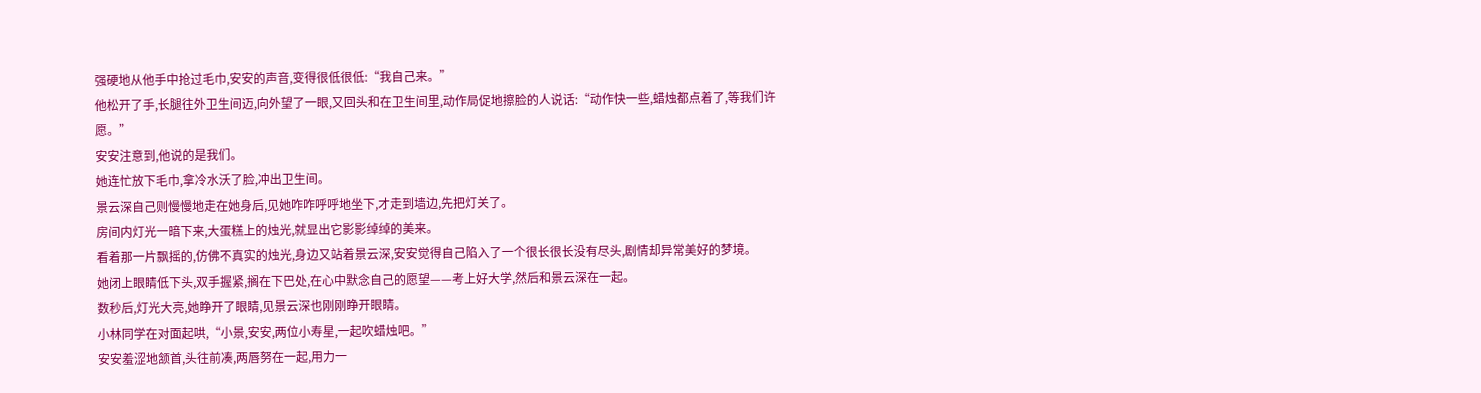强硬地从他手中抢过毛巾,安安的声音,变得很低很低:“我自己来。”
他松开了手,长腿往外卫生间迈,向外望了一眼,又回头和在卫生间里,动作局促地擦脸的人说话:“动作快一些,蜡烛都点着了,等我们许愿。”
安安注意到,他说的是我们。
她连忙放下毛巾,拿冷水沃了脸,冲出卫生间。
景云深自己则慢慢地走在她身后,见她咋咋呼呼地坐下,才走到墙边,先把灯关了。
房间内灯光一暗下来,大蛋糕上的烛光,就显出它影影绰绰的美来。
看着那一片飘摇的,仿佛不真实的烛光,身边又站着景云深,安安觉得自己陷入了一个很长很长没有尽头,剧情却异常美好的梦境。
她闭上眼睛低下头,双手握紧,搁在下巴处,在心中默念自己的愿望——考上好大学,然后和景云深在一起。
数秒后,灯光大亮,她睁开了眼睛,见景云深也刚刚睁开眼睛。
小林同学在对面起哄,“小景,安安,两位小寿星,一起吹蜡烛吧。”
安安羞涩地颔首,头往前凑,两唇努在一起,用力一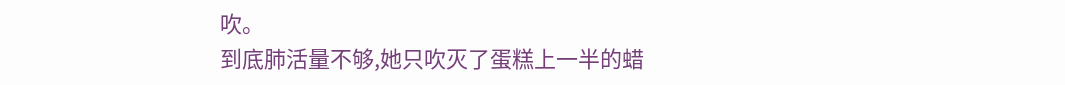吹。
到底肺活量不够,她只吹灭了蛋糕上一半的蜡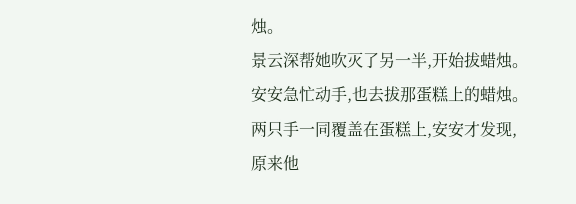烛。
景云深帮她吹灭了另一半,开始拔蜡烛。安安急忙动手,也去拔那蛋糕上的蜡烛。
两只手一同覆盖在蛋糕上,安安才发现,原来他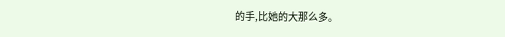的手,比她的大那么多。